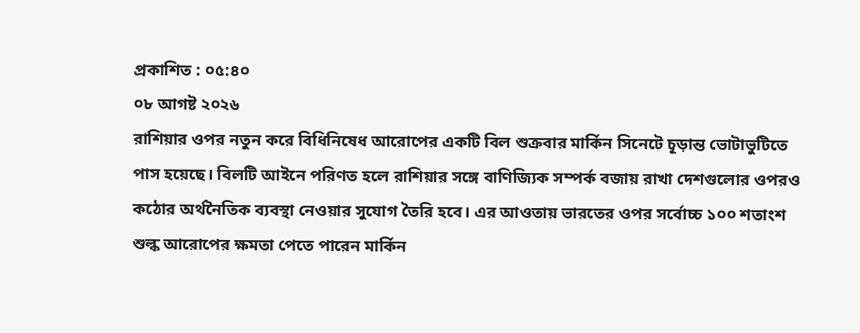প্রকাশিত : ০৫:৪০
০৮ আগষ্ট ২০২৬
রাশিয়ার ওপর নতুন করে বিধিনিষেধ আরোপের একটি বিল শুক্রবার মার্কিন সিনেটে চূড়ান্ত ভোটাভুটিতে পাস হয়েছে। বিলটি আইনে পরিণত হলে রাশিয়ার সঙ্গে বাণিজ্যিক সম্পর্ক বজায় রাখা দেশগুলোর ওপরও কঠোর অর্থনৈতিক ব্যবস্থা নেওয়ার সুযোগ তৈরি হবে। এর আওতায় ভারতের ওপর সর্বোচ্চ ১০০ শতাংশ শুল্ক আরোপের ক্ষমতা পেতে পারেন মার্কিন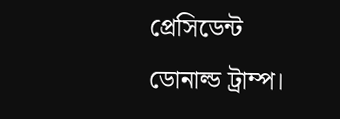প্রেসিডেন্ট ডোনাল্ড ট্রাম্প।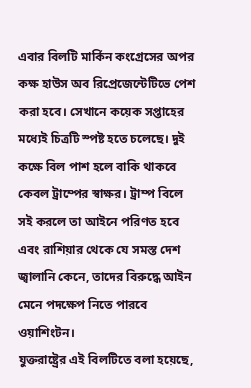এবার বিলটি মার্কিন কংগ্রেসের অপর কক্ষ হাউস অব রিপ্রেজেন্টেটিভে পেশ করা হবে। সেখানে কয়েক সপ্তাহের মধ্যেই চিত্রটি স্পষ্ট হতে চলেছে। দুই কক্ষে বিল পাশ হলে বাকি থাকবে কেবল ট্রাম্পের স্বাক্ষর। ট্রাম্প বিলে সই করলে তা আইনে পরিণত হবে এবং রাশিয়ার থেকে যে সমস্ত দেশ জ্বালানি কেনে, তাদের বিরুদ্ধে আইন মেনে পদক্ষেপ নিতে পারবে ওয়াশিংটন।
যুক্তরাষ্ট্রের এই বিলটিতে বলা হয়েছে,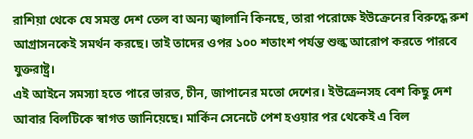রাশিয়া থেকে যে সমস্ত দেশ তেল বা অন্য জ্বালানি কিনছে, তারা পরোক্ষে ইউক্রেনের বিরুদ্ধে রুশ আগ্রাসনকেই সমর্থন করছে। তাই তাদের ওপর ১০০ শতাংশ পর্যন্ত শুল্ক আরোপ করতে পারবে যুক্তরাষ্ট্র।
এই আইনে সমস্যা হতে পারে ভারত, চীন, জাপানের মতো দেশের। ইউক্রেনসহ বেশ কিছু দেশ আবার বিলটিকে স্বাগত জানিয়েছে। মার্কিন সেনেটে পেশ হওয়ার পর থেকেই এ বিল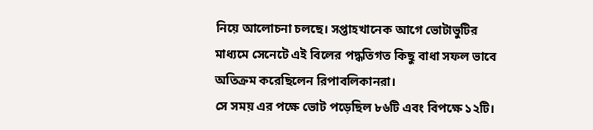নিয়ে আলোচনা চলছে। সপ্তাহখানেক আগে ভোটাভুটির মাধ্যমে সেনেটে এই বিলের পদ্ধতিগত কিছু বাধা সফল ভাবে অতিক্রম করেছিলেন রিপাবলিকানরা।
সে সময় এর পক্ষে ভোট পড়েছিল ৮৬টি এবং বিপক্ষে ১২টি।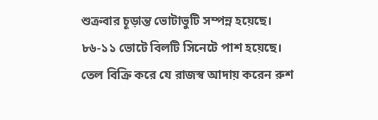শুক্রবার চূড়ান্ত ভোটাভুটি সম্পন্ন হয়েছে। ৮৬-১১ ভোটে বিলটি সিনেটে পাশ হয়েছে। তেল বিক্রি করে যে রাজস্ব আদায় করেন রুশ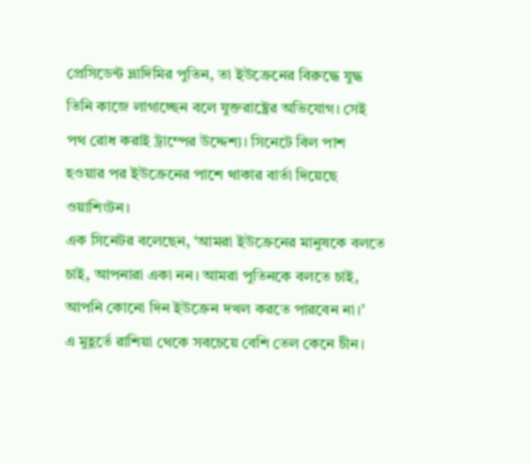প্রেসিডেন্ট ভ্লাদিমির পুতিন, তা ইউক্রেনের বিরুদ্ধে যুদ্ধ তিনি কাজে লাগাচ্ছেন বলে যুক্তরাষ্ট্রের অভিযোগ। সেই পথ রোধ করাই ট্রাম্পের উদ্দেশ্য। সিনেটে বিল পাশ হওয়ার পর ইউক্রেনের পাশে থাকার বার্তা দিয়েছে ওয়াশিংটন।
এক সিনেটর বলেছেন, ‘আমরা ইউক্রেনের মানুষকে বলতে চাই, আপনারা একা নন। আমরা পুতিনকে বলতে চাই, আপনি কোনো দিন ইউক্রেন দখল করতে পারবেন না।’
এ মুহূর্তে রাশিয়া থেকে সবচেয়ে বেশি তেল কেনে চীন।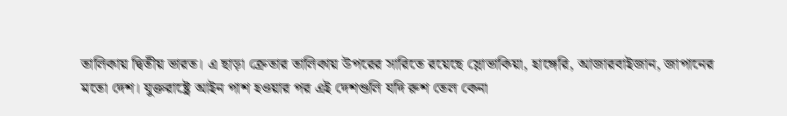তালিকায় দ্বিতীয় ভারত। এ ছাড়া ক্রেতার তালিকায় উপরের সারিতে রয়েছে স্লোভাকিয়া, হাঙ্গেরি, আজারবাইজান, জাপানের মতো দেশ। যুক্তরাষ্ট্রে আইন পাশ হওয়ার পর এই দেশগুলি যদি রুশ তেল কেনা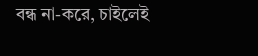বন্ধ না-করে, চাইলেই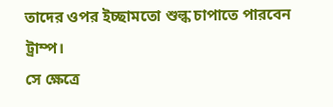তাদের ওপর ইচ্ছামতো শুল্ক চাপাতে পারবেন ট্রাম্প।
সে ক্ষেত্রে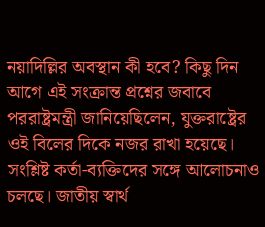নয়াদিল্লির অবস্থান কী হবে? কিছু দিন আগে এই সংক্রান্ত প্রশ্নের জবাবে পররাষ্ট্রমন্ত্রী জানিয়েছিলেন, যুক্তরাষ্ট্রের ওই বিলের দিকে নজর রাখা হয়েছে। সংশ্লিষ্ট কর্তা-ব্যক্তিদের সঙ্গে আলোচনাও চলছে। জাতীয় স্বার্থ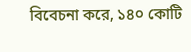বিবেচনা করে, ১৪০ কোটি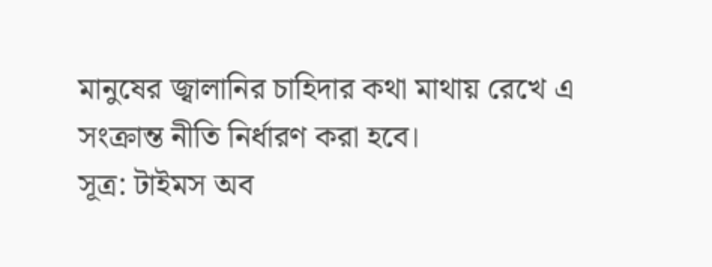মানুষের জ্বালানির চাহিদার কথা মাথায় রেখে এ সংক্রান্ত নীতি নির্ধারণ করা হবে।
সূত্র: টাইমস অব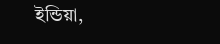ইন্ডিয়া,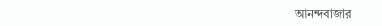আনন্দবাজার